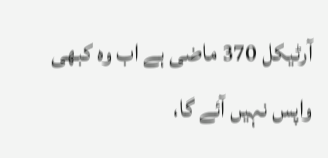آرٹیکل 370 ماضی ہے اب وہ کبھی واپس نہیں آئے گا،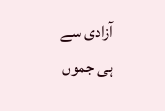آزادی سے ہی جموں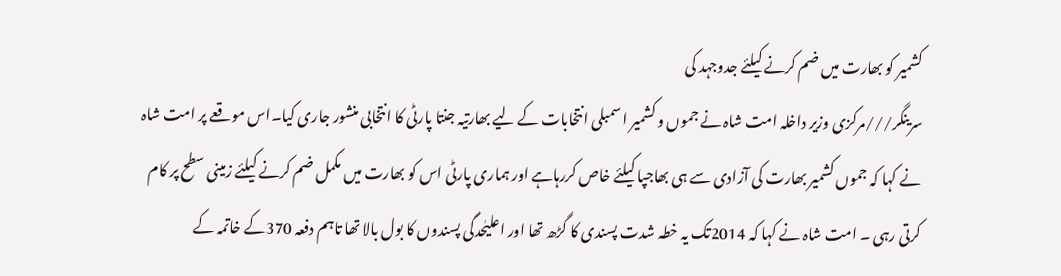کشمیر کو بھارت میں ضم کرنے کیلئے جدوجہد کی
سرینگر///مرکزی وزیر داخلہ امت شاہ نے جموں و کشمیر اسمبلی انتخابات کے لیے بھارتیہ جنتا پارٹی کا انتخابی منشور جاری کیا۔اس موقعے پر امت شاہ نے کہا کہ جموں کشمیر بھارت کی آزادی سے ہی بھاجپا کیلئے خاص کررہاہے اور ہماری پارٹی اس کو بھارت میں مکمل ضم کرنے کیلئے زمینی سطح پر کام کرتی رہی ۔ امت شاہ نے کہا کہ 2014تک یہ خطہ شدت پسندی کا گڑھ تھا اور اعلیٰحدگی پسندوں کا بول بالا تھا تاہم دفعہ 370کے خاتمہ کے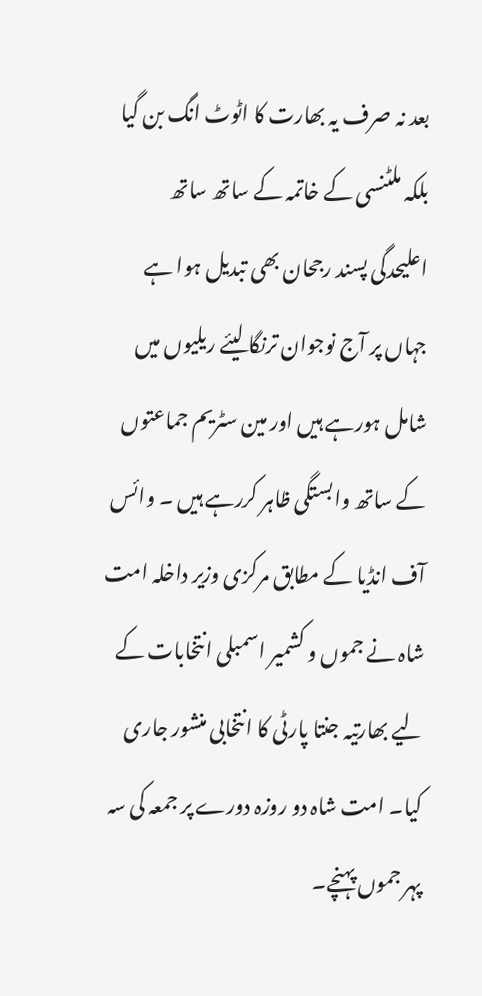بعد نہ صرف یہ بھارت کا اٹوٹ انگ بن گیا بلکہ ملٹنسی کے خاتمہ کے ساتھ ساتھ اعلیحدگی پسند رجحان بھی تبدیل ہوا ہے جہاں پر آج نوجوان ترنگا لیئے ریلیوں میں شامل ہورہے ہیں اور مین سٹریم جماعتوں کے ساتھ وابستگی ظاہر کررہے ہیں ۔ وائس آف انڈیا کے مطابق مرکزی وزیر داخلہ امت شاہ نے جموں و کشمیر اسمبلی انتخابات کے لیے بھارتیہ جنتا پارٹی کا انتخابی منشور جاری کیا۔ امت شاہ دو روزہ دورے پر جمعہ کی سہ پہر جموں پہنچے۔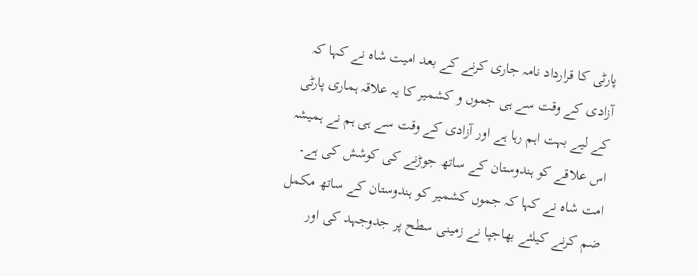پارٹی کا قرارداد نامہ جاری کرنے کے بعد امیت شاہ نے کہا کہ آزادی کے وقت سے ہی جموں و کشمیر کا یہ علاقہ ہماری پارٹی کے لیے بہت اہم رہا ہے اور آزادی کے وقت سے ہی ہم نے ہمیشہ اس علاقے کو ہندوستان کے ساتھ جوڑنے کی کوشش کی ہے۔ امت شاہ نے کہا کہ جموں کشمیر کو ہندوستان کے ساتھ مکمل ضم کرنے کیلئے بھاجپا نے زمینی سطح پر جدوجہد کی اور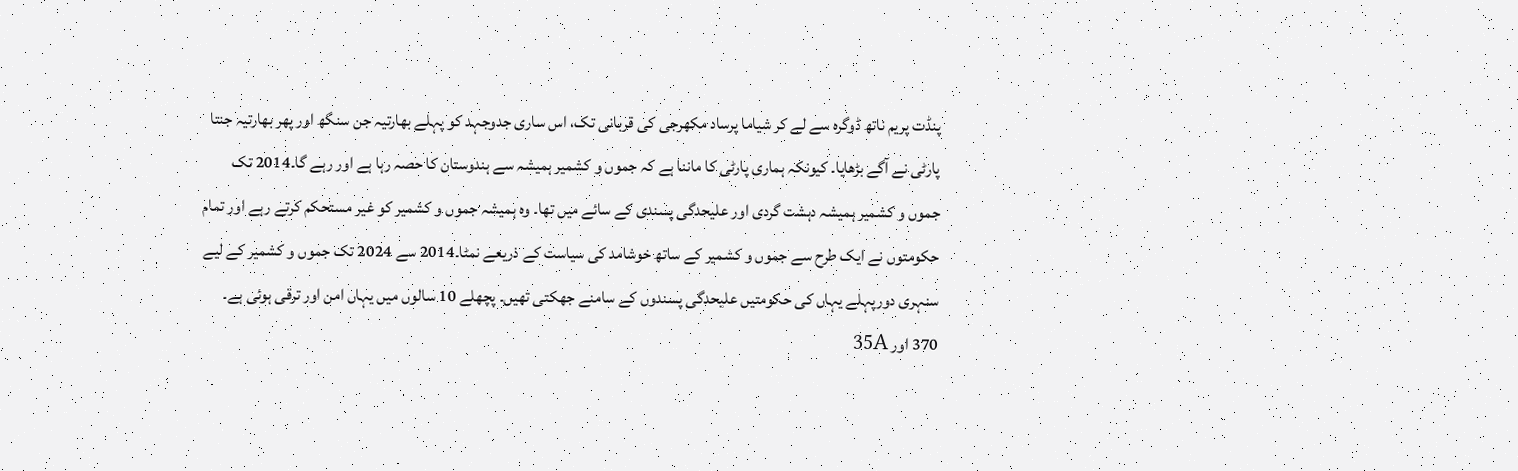پنڈت پریم ناتھ ڈوگرہ سے لے کر شیاما پرساد مکھرجی کی قربانی تک، اس ساری جدوجہد کو پہلے بھارتیہ جن سنگھ اور پھر بھارتیہ جنتا پارٹی نے آگے بڑھایا۔ کیونکہ ہماری پارٹی کا ماننا ہے کہ جموں و کشمیر ہمیشہ سے ہندوستان کا حصہ رہا ہے اور رہے گا۔2014 تک جموں و کشمیر ہمیشہ دہشت گردی اور علیحدگی پسندی کے سائے میں تھا۔ وہ ہمیشہ جموں و کشمیر کو غیر مستحکم کرتے رہے اور تمام حکومتوں نے ایک طرح سے جموں و کشمیر کے ساتھ خوشامد کی سیاست کے ذریعے نمٹا۔2014 سے 2024 تک جموں و کشمیر کے لیے سنہری دورپہلے یہاں کی حکومتیں علیحدگی پسندوں کے سامنے جھکتی تھیں۔ پچھلے 10 سالوں میں یہاں امن اور ترقی ہوئی ہے۔ 370 اور 35A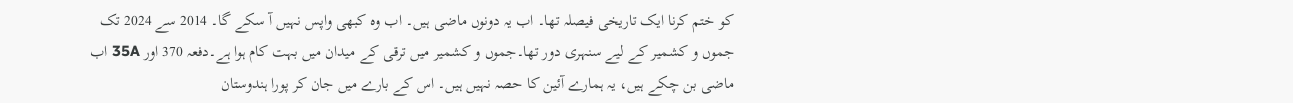کو ختم کرنا ایک تاریخی فیصلہ تھا۔ اب یہ دونوں ماضی ہیں۔ اب وہ کبھی واپس نہیں آ سکے گا۔ 2014 سے 2024 تک جموں و کشمیر کے لیے سنہری دور تھا۔جموں و کشمیر میں ترقی کے میدان میں بہت کام ہوا ہے۔دفعہ 370 اور 35A اب ماضی بن چکے ہیں، یہ ہمارے آئین کا حصہ نہیں ہیں۔ اس کے بارے میں جان کر پورا ہندوستان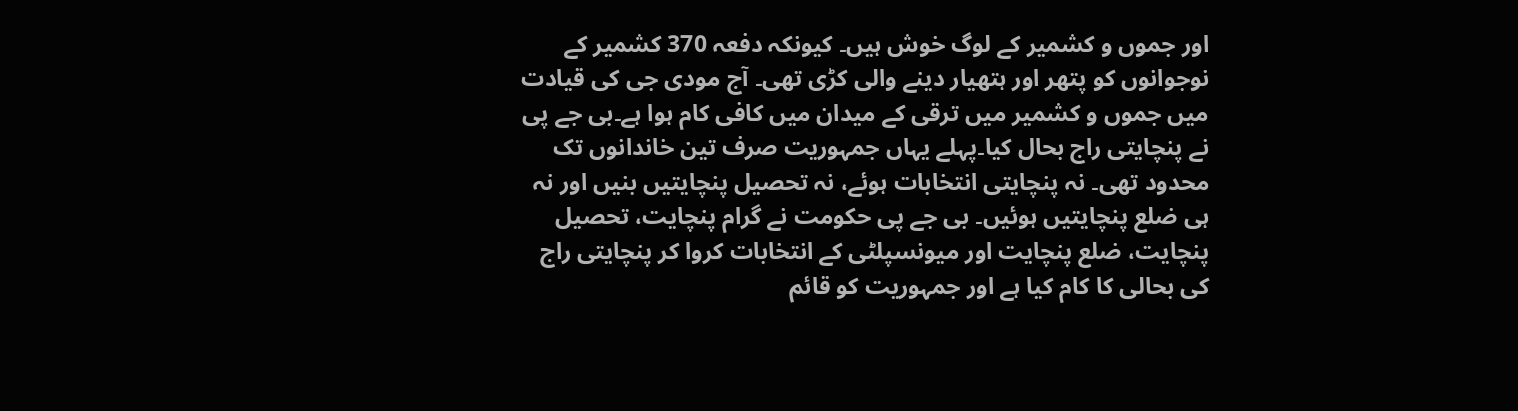اور جموں و کشمیر کے لوگ خوش ہیں۔ کیونکہ دفعہ 370 کشمیر کے نوجوانوں کو پتھر اور ہتھیار دینے والی کڑی تھی۔ آج مودی جی کی قیادت میں جموں و کشمیر میں ترقی کے میدان میں کافی کام ہوا ہے۔بی جے پی نے پنچایتی راج بحال کیا۔پہلے یہاں جمہوریت صرف تین خاندانوں تک محدود تھی۔ نہ پنچایتی انتخابات ہوئے، نہ تحصیل پنچایتیں بنیں اور نہ ہی ضلع پنچایتیں ہوئیں۔ بی جے پی حکومت نے گرام پنچایت، تحصیل پنچایت، ضلع پنچایت اور میونسپلٹی کے انتخابات کروا کر پنچایتی راج کی بحالی کا کام کیا ہے اور جمہوریت کو قائم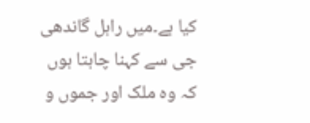کیا ہے۔میں راہل گاندھی جی سے کہنا چاہتا ہوں کہ وہ ملک اور جموں و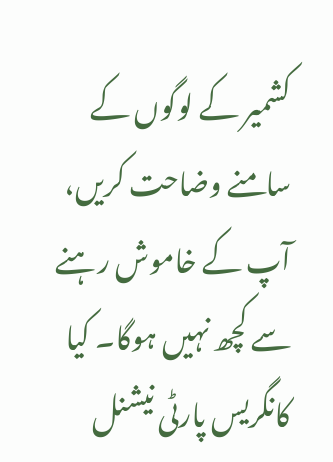کشمیر کے لوگوں کے سامنے وضاحت کریں، آپ کے خاموش رہنے سے کچھ نہیں ہوگا۔ کیا کانگریس پارٹی نیشنل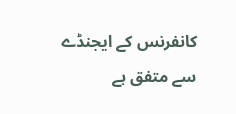کانفرنس کے ایجنڈے سے متفق ہے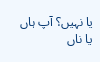یا نہیں؟ آپ ہاں یا ناں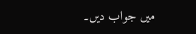میں جواب دیں۔